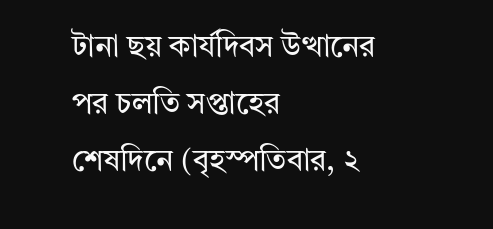টানা ছয় কার্যদিবস উত্থানের পর চলতি সপ্তাহের শেষদিনে (বৃহস্পতিবার, ২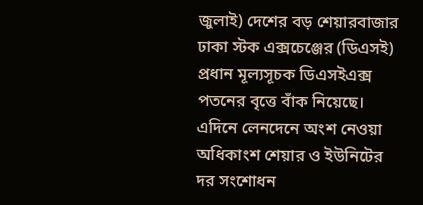জুলাই) দেশের বড় শেয়ারবাজার ঢাকা স্টক এক্সচেঞ্জের (ডিএসই) প্রধান মূল্যসূচক ডিএসইএক্স পতনের বৃত্তে বাঁক নিয়েছে। এদিনে লেনদেনে অংশ নেওয়া অধিকাংশ শেয়ার ও ইউনিটের দর সংশোধন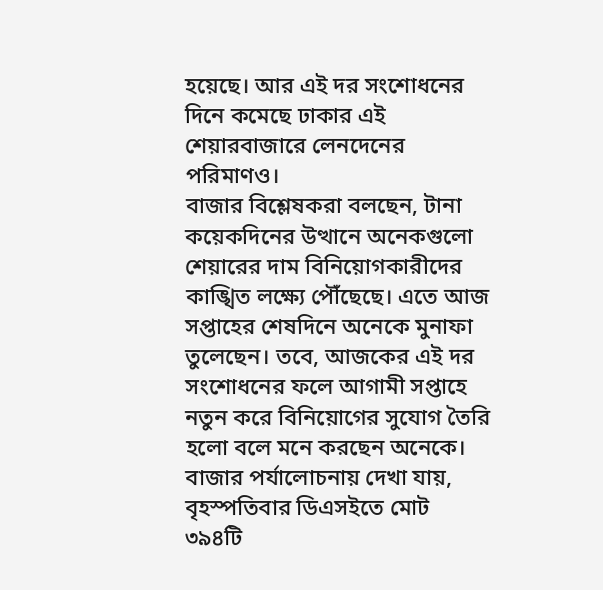হয়েছে। আর এই দর সংশোধনের দিনে কমেছে ঢাকার এই শেয়ারবাজারে লেনদেনের পরিমাণও।
বাজার বিশ্লেষকরা বলছেন, টানা কয়েকদিনের উত্থানে অনেকগুলো শেয়ারের দাম বিনিয়োগকারীদের কাঙ্খিত লক্ষ্যে পৌঁছেছে। এতে আজ সপ্তাহের শেষদিনে অনেকে মুনাফা তুলেছেন। তবে, আজকের এই দর সংশোধনের ফলে আগামী সপ্তাহে নতুন করে বিনিয়োগের সুযোগ তৈরি হলো বলে মনে করছেন অনেকে।
বাজার পর্যালোচনায় দেখা যায়, বৃহস্পতিবার ডিএসইতে মোট ৩৯৪টি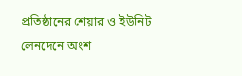প্রতিষ্ঠানের শেয়ার ও ইউনিট লেনদেনে অংশ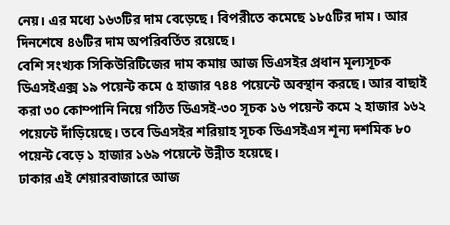নেয়। এর মধ্যে ১৬৩টির দাম বেড়েছে। বিপরীতে কমেছে ১৮৫টির দাম। আর দিনশেষে ৪৬টির দাম অপরিবর্তিত রয়েছে।
বেশি সংখ্যক সিকিউরিটিজের দাম কমায় আজ ডিএসইর প্রধান মূল্যসূচক ডিএসইএক্স ১৯ পয়েন্ট কমে ৫ হাজার ৭৪৪ পয়েন্টে অবস্থান করছে। আর বাছাই করা ৩০ কোম্পানি নিয়ে গঠিত ডিএসই-৩০ সূচক ১৬ পয়েন্ট কমে ২ হাজার ১৬২ পয়েন্টে দাঁড়িয়েছে। তবে ডিএসইর শরিয়াহ সূচক ডিএসইএস শূন্য দশমিক ৮০ পয়েন্ট বেড়ে ১ হাজার ১৬৯ পয়েন্টে উন্নীত হয়েছে।
ঢাকার এই শেয়ারবাজারে আজ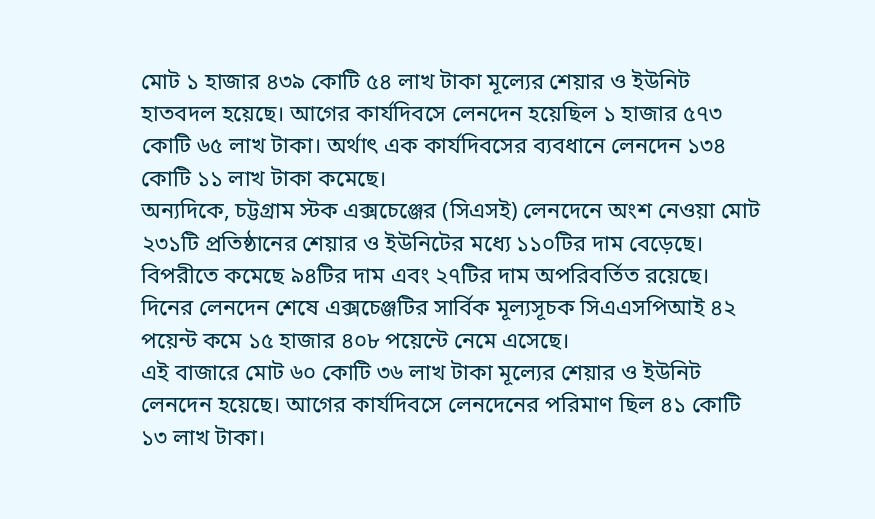মোট ১ হাজার ৪৩৯ কোটি ৫৪ লাখ টাকা মূল্যের শেয়ার ও ইউনিট হাতবদল হয়েছে। আগের কার্যদিবসে লেনদেন হয়েছিল ১ হাজার ৫৭৩ কোটি ৬৫ লাখ টাকা। অর্থাৎ এক কার্যদিবসের ব্যবধানে লেনদেন ১৩৪ কোটি ১১ লাখ টাকা কমেছে।
অন্যদিকে, চট্টগ্রাম স্টক এক্সচেঞ্জের (সিএসই) লেনদেনে অংশ নেওয়া মোট ২৩১টি প্রতিষ্ঠানের শেয়ার ও ইউনিটের মধ্যে ১১০টির দাম বেড়েছে। বিপরীতে কমেছে ৯৪টির দাম এবং ২৭টির দাম অপরিবর্তিত রয়েছে। দিনের লেনদেন শেষে এক্সচেঞ্জটির সার্বিক মূল্যসূচক সিএএসপিআই ৪২ পয়েন্ট কমে ১৫ হাজার ৪০৮ পয়েন্টে নেমে এসেছে।
এই বাজারে মোট ৬০ কোটি ৩৬ লাখ টাকা মূল্যের শেয়ার ও ইউনিট লেনদেন হয়েছে। আগের কার্যদিবসে লেনদেনের পরিমাণ ছিল ৪১ কোটি ১৩ লাখ টাকা।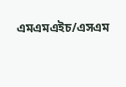এমএমএইচ/এসএম